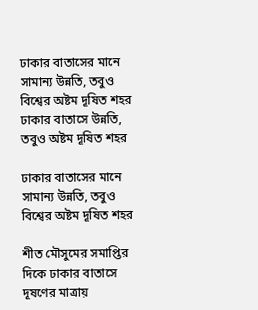ঢাকার বাতাসের মানে সামান্য উন্নতি, তবুও বিশ্বের অষ্টম দূষিত শহর
ঢাকার বাতাসে উন্নতি, তবুও অষ্টম দূষিত শহর

ঢাকার বাতাসের মানে সামান্য উন্নতি, তবুও বিশ্বের অষ্টম দূষিত শহর

শীত মৌসুমের সমাপ্তির দিকে ঢাকার বাতাসে দূষণের মাত্রায়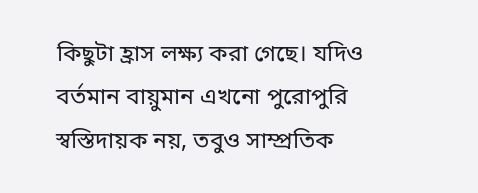কিছুটা হ্রাস লক্ষ্য করা গেছে। যদিও বর্তমান বায়ুমান এখনো পুরোপুরি স্বস্তিদায়ক নয়, তবুও সাম্প্রতিক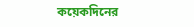কয়েকদিনের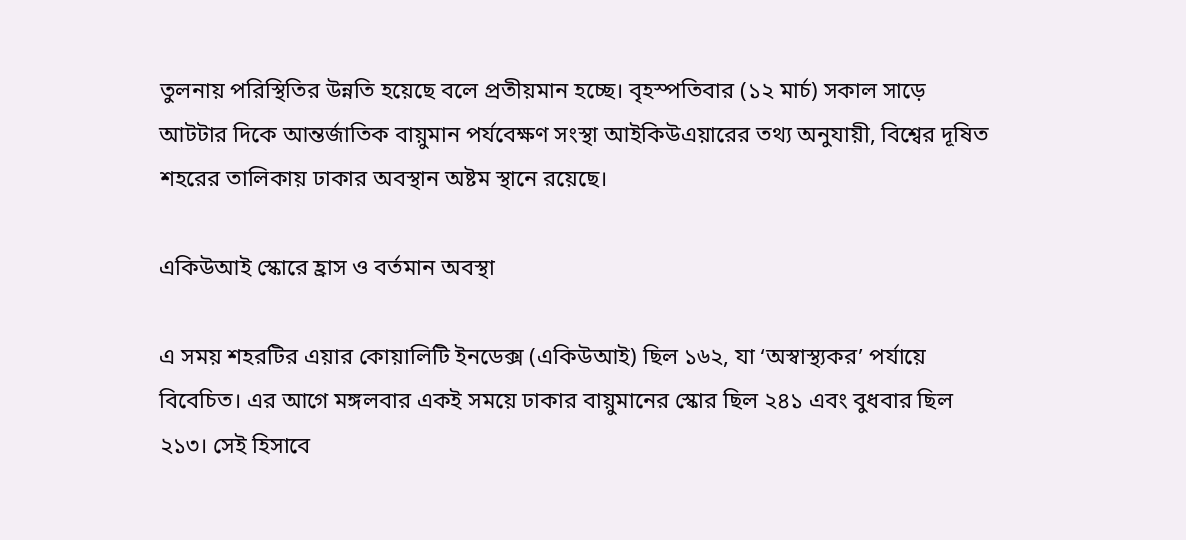তুলনায় পরিস্থিতির উন্নতি হয়েছে বলে প্রতীয়মান হচ্ছে। বৃহস্পতিবার (১২ মার্চ) সকাল সাড়ে আটটার দিকে আন্তর্জাতিক বায়ুমান পর্যবেক্ষণ সংস্থা আইকিউএয়ারের তথ্য অনুযায়ী, বিশ্বের দূষিত শহরের তালিকায় ঢাকার অবস্থান অষ্টম স্থানে রয়েছে।

একিউআই স্কোরে হ্রাস ও বর্তমান অবস্থা

এ সময় শহরটির এয়ার কোয়ালিটি ইনডেক্স (একিউআই) ছিল ১৬২, যা ‘অস্বাস্থ্যকর’ পর্যায়ে বিবেচিত। এর আগে মঙ্গলবার একই সময়ে ঢাকার বায়ুমানের স্কোর ছিল ২৪১ এবং বুধবার ছিল ২১৩। সেই হিসাবে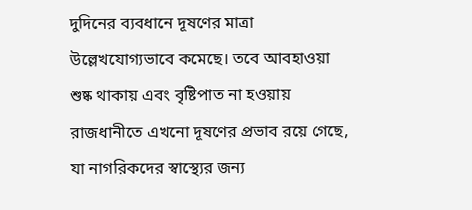দুদিনের ব্যবধানে দূষণের মাত্রা উল্লেখযোগ্যভাবে কমেছে। তবে আবহাওয়া শুষ্ক থাকায় এবং বৃষ্টিপাত না হওয়ায় রাজধানীতে এখনো দূষণের প্রভাব রয়ে গেছে, যা নাগরিকদের স্বাস্থ্যের জন্য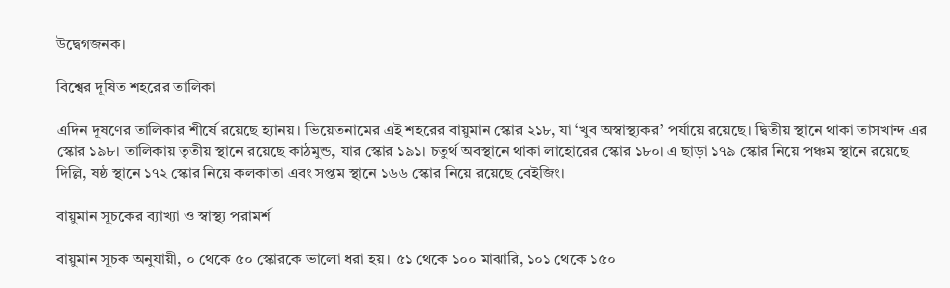উদ্বেগজনক।

বিশ্বের দূষিত শহরের তালিকা

এদিন দূষণের তালিকার শীর্ষে রয়েছে হ্যানয়। ভিয়েতনামের এই শহরের বায়ুমান স্কোর ২১৮, যা ‘খুব অস্বাস্থ্যকর’ পর্যায়ে রয়েছে। দ্বিতীয় স্থানে থাকা তাসখান্দ এর স্কোর ১৯৮। তালিকায় তৃতীয় স্থানে রয়েছে কাঠমুন্ড, যার স্কোর ১৯১। চতুর্থ অবস্থানে থাকা লাহোরের স্কোর ১৮০। এ ছাড়া ১৭৯ স্কোর নিয়ে পঞ্চম স্থানে রয়েছে দিল্লি, ষষ্ঠ স্থানে ১৭২ স্কোর নিয়ে কলকাতা এবং সপ্তম স্থানে ১৬৬ স্কোর নিয়ে রয়েছে বেইজিং।

বায়ুমান সূচকের ব্যাখ্যা ও স্বাস্থ্য পরামর্শ

বায়ুমান সূচক অনুযায়ী, ০ থেকে ৫০ স্কোরকে ভালো ধরা হয়। ৫১ থেকে ১০০ মাঝারি, ১০১ থেকে ১৫০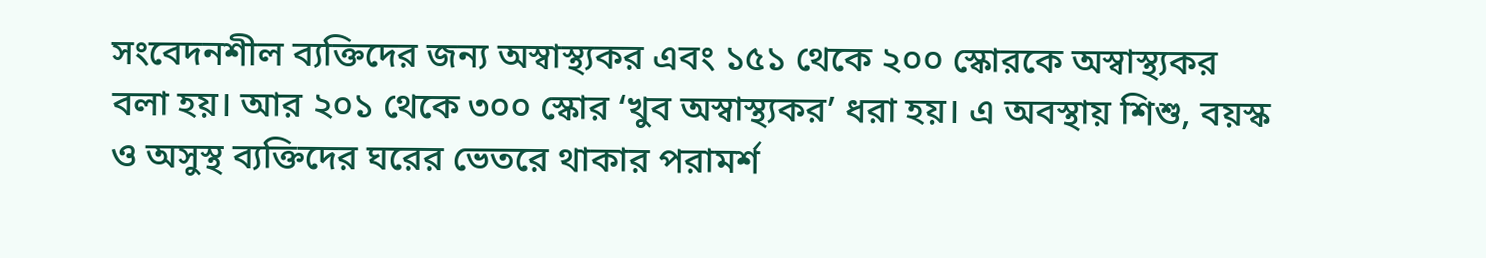সংবেদনশীল ব্যক্তিদের জন্য অস্বাস্থ্যকর এবং ১৫১ থেকে ২০০ স্কোরকে অস্বাস্থ্যকর বলা হয়। আর ২০১ থেকে ৩০০ স্কোর ‘খুব অস্বাস্থ্যকর’ ধরা হয়। এ অবস্থায় শিশু, বয়স্ক ও অসুস্থ ব্যক্তিদের ঘরের ভেতরে থাকার পরামর্শ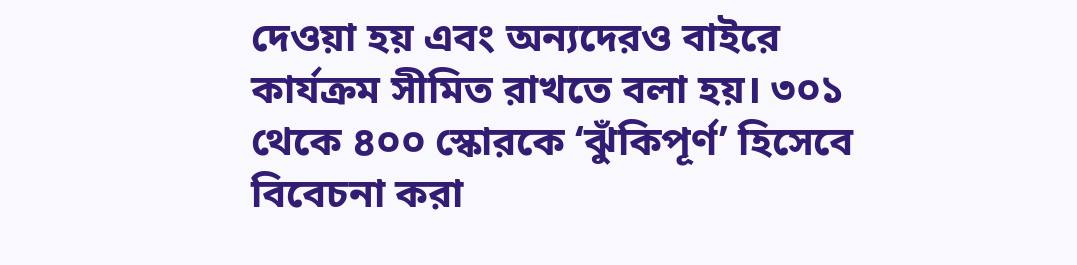দেওয়া হয় এবং অন্যদেরও বাইরে কার্যক্রম সীমিত রাখতে বলা হয়। ৩০১ থেকে ৪০০ স্কোরকে ‘ঝুঁকিপূর্ণ’ হিসেবে বিবেচনা করা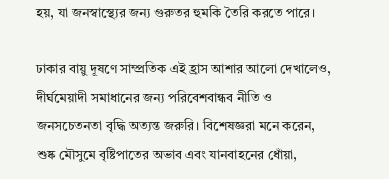হয়, যা জনস্বাস্থ্যের জন্য গুরুতর হুমকি তৈরি করতে পারে।

ঢাকার বায়ু দূষণে সাম্প্রতিক এই হ্রাস আশার আলো দেখালেও, দীর্ঘমেয়াদী সমাধানের জন্য পরিবেশবান্ধব নীতি ও জনসচেতনতা বৃদ্ধি অত্যন্ত জরুরি। বিশেষজ্ঞরা মনে করেন, শুষ্ক মৌসুমে বৃষ্টিপাতের অভাব এবং যানবাহনের ধোঁয়া,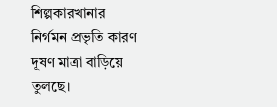শিল্পকারখানার নির্গমন প্রভৃতি কারণ দূষণ মাত্রা বাড়িয়ে তুলছে।